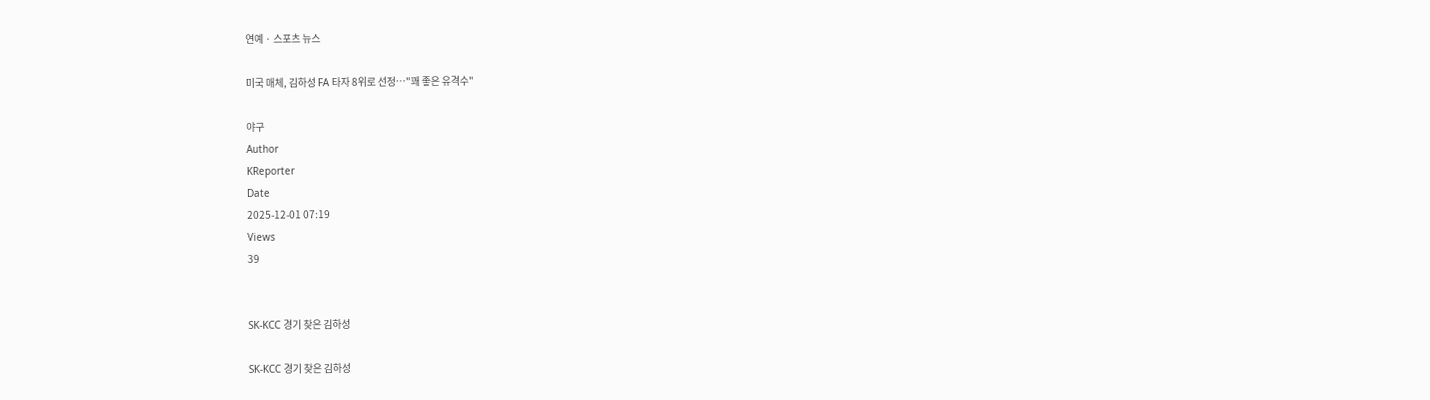연예 · 스포츠 뉴스

미국 매체, 김하성 FA 타자 8위로 선정…"꽤 좋은 유격수"

야구
Author
KReporter
Date
2025-12-01 07:19
Views
39


SK-KCC 경기 찾은 김하성

SK-KCC 경기 찾은 김하성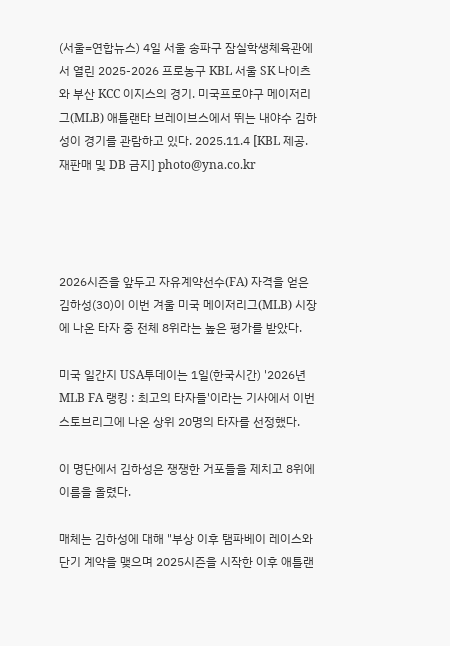(서울=연합뉴스) 4일 서울 송파구 잠실학생체육관에서 열린 2025-2026 프로농구 KBL 서울 SK 나이츠와 부산 KCC 이지스의 경기. 미국프로야구 메이저리그(MLB) 애틀랜타 브레이브스에서 뛰는 내야수 김하성이 경기를 관람하고 있다. 2025.11.4 [KBL 제공. 재판매 및 DB 금지] photo@yna.co.kr




2026시즌을 앞두고 자유계약선수(FA) 자격을 얻은 김하성(30)이 이번 겨울 미국 메이저리그(MLB) 시장에 나온 타자 중 전체 8위라는 높은 평가를 받았다.

미국 일간지 USA투데이는 1일(한국시간) '2026년 MLB FA 랭킹 : 최고의 타자들'이라는 기사에서 이번 스토브리그에 나온 상위 20명의 타자를 선정했다.

이 명단에서 김하성은 쟁쟁한 거포들을 제치고 8위에 이름을 올렸다.

매체는 김하성에 대해 "부상 이후 탬파베이 레이스와 단기 계약을 맺으며 2025시즌을 시작한 이후 애틀랜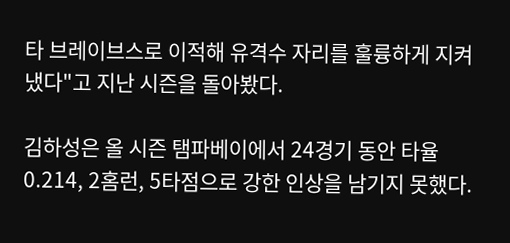타 브레이브스로 이적해 유격수 자리를 훌륭하게 지켜냈다"고 지난 시즌을 돌아봤다.

김하성은 올 시즌 탬파베이에서 24경기 동안 타율 0.214, 2홈런, 5타점으로 강한 인상을 남기지 못했다.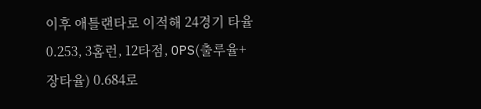이후 애틀랜타로 이적해 24경기 타율 0.253, 3홈런, 12타점, OPS(출루율+장타율) 0.684로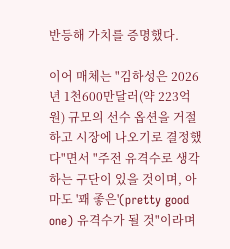반등해 가치를 증명했다.

이어 매체는 "김하성은 2026년 1천600만달러(약 223억원) 규모의 선수 옵션을 거절하고 시장에 나오기로 결정했다"면서 "주전 유격수로 생각하는 구단이 있을 것이며, 아마도 '꽤 좋은'(pretty good one) 유격수가 될 것"이라며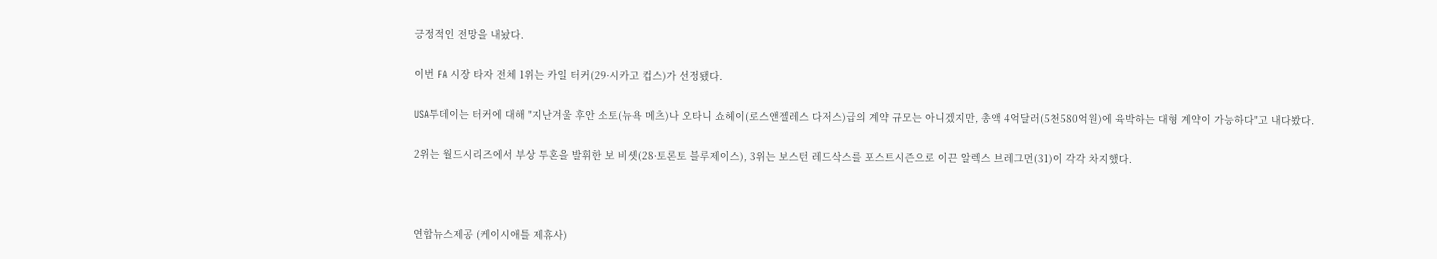긍정적인 전망을 내놨다.

이번 FA 시장 타자 전체 1위는 카일 터커(29·시카고 컵스)가 선정됐다.

USA투데이는 터커에 대해 "지난겨울 후안 소토(뉴욕 메츠)나 오타니 쇼헤이(로스앤젤레스 다저스)급의 계약 규모는 아니겠지만, 총액 4억달러(5천580억원)에 육박하는 대형 계약이 가능하다"고 내다봤다.

2위는 월드시리즈에서 부상 투혼을 발휘한 보 비솃(28·토론토 블루제이스), 3위는 보스턴 레드삭스를 포스트시즌으로 이끈 알렉스 브레그먼(31)이 각각 차지했다.



연합뉴스제공 (케이시애틀 제휴사)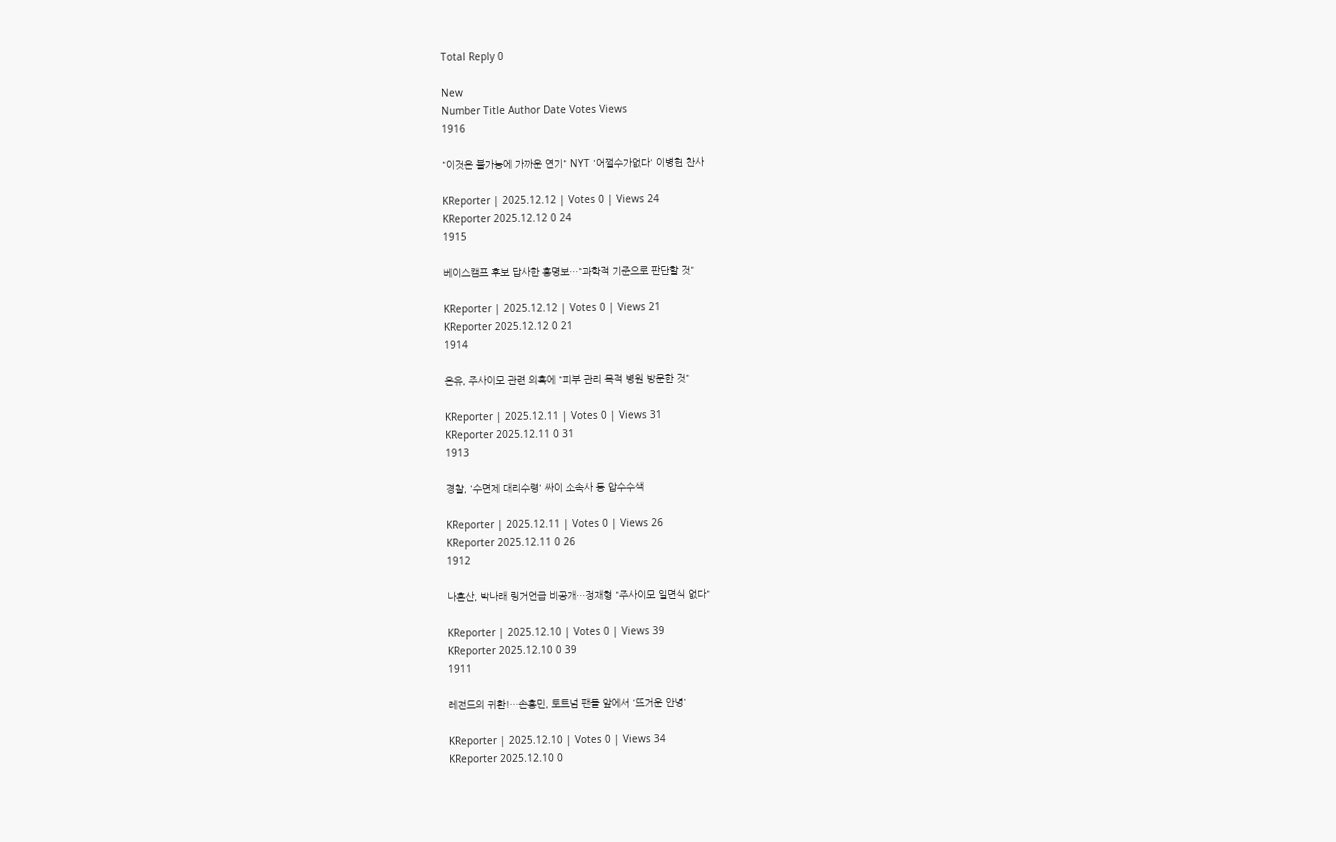Total Reply 0

New
Number Title Author Date Votes Views
1916

"이것은 불가능에 가까운 연기" NYT '어쩔수가없다' 이병헌 찬사

KReporter | 2025.12.12 | Votes 0 | Views 24
KReporter 2025.12.12 0 24
1915

베이스캠프 후보 답사한 홍명보…"과학적 기준으로 판단할 것"

KReporter | 2025.12.12 | Votes 0 | Views 21
KReporter 2025.12.12 0 21
1914

온유, 주사이모 관련 의혹에 "피부 관리 목적 병원 방문한 것"

KReporter | 2025.12.11 | Votes 0 | Views 31
KReporter 2025.12.11 0 31
1913

경찰, '수면제 대리수령' 싸이 소속사 등 압수수색

KReporter | 2025.12.11 | Votes 0 | Views 26
KReporter 2025.12.11 0 26
1912

나혼산, 박나래 링거언급 비공개…정재형 "주사이모 일면식 없다"

KReporter | 2025.12.10 | Votes 0 | Views 39
KReporter 2025.12.10 0 39
1911

레전드의 귀환!…손흥민, 토트넘 팬들 앞에서 '뜨거운 안녕'

KReporter | 2025.12.10 | Votes 0 | Views 34
KReporter 2025.12.10 0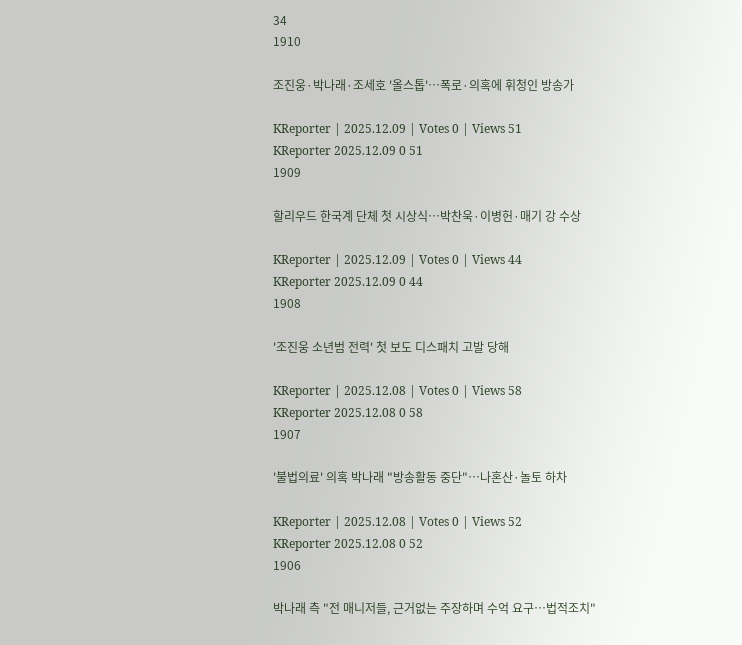34
1910

조진웅·박나래·조세호 '올스톱'…폭로·의혹에 휘청인 방송가

KReporter | 2025.12.09 | Votes 0 | Views 51
KReporter 2025.12.09 0 51
1909

할리우드 한국계 단체 첫 시상식…박찬욱·이병헌·매기 강 수상

KReporter | 2025.12.09 | Votes 0 | Views 44
KReporter 2025.12.09 0 44
1908

'조진웅 소년범 전력' 첫 보도 디스패치 고발 당해

KReporter | 2025.12.08 | Votes 0 | Views 58
KReporter 2025.12.08 0 58
1907

'불법의료' 의혹 박나래 "방송활동 중단"…나혼산·놀토 하차

KReporter | 2025.12.08 | Votes 0 | Views 52
KReporter 2025.12.08 0 52
1906

박나래 측 "전 매니저들, 근거없는 주장하며 수억 요구…법적조치"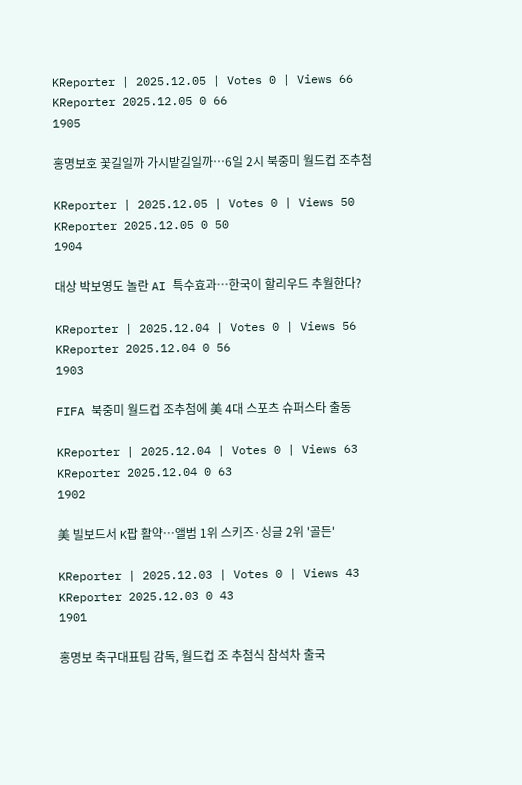KReporter | 2025.12.05 | Votes 0 | Views 66
KReporter 2025.12.05 0 66
1905

홍명보호 꽃길일까 가시밭길일까…6일 2시 북중미 월드컵 조추첨

KReporter | 2025.12.05 | Votes 0 | Views 50
KReporter 2025.12.05 0 50
1904

대상 박보영도 놀란 AI 특수효과…한국이 할리우드 추월한다?

KReporter | 2025.12.04 | Votes 0 | Views 56
KReporter 2025.12.04 0 56
1903

FIFA 북중미 월드컵 조추첨에 美 4대 스포츠 슈퍼스타 출동

KReporter | 2025.12.04 | Votes 0 | Views 63
KReporter 2025.12.04 0 63
1902

美 빌보드서 K팝 활약…앨범 1위 스키즈·싱글 2위 '골든'

KReporter | 2025.12.03 | Votes 0 | Views 43
KReporter 2025.12.03 0 43
1901

홍명보 축구대표팀 감독, 월드컵 조 추첨식 참석차 출국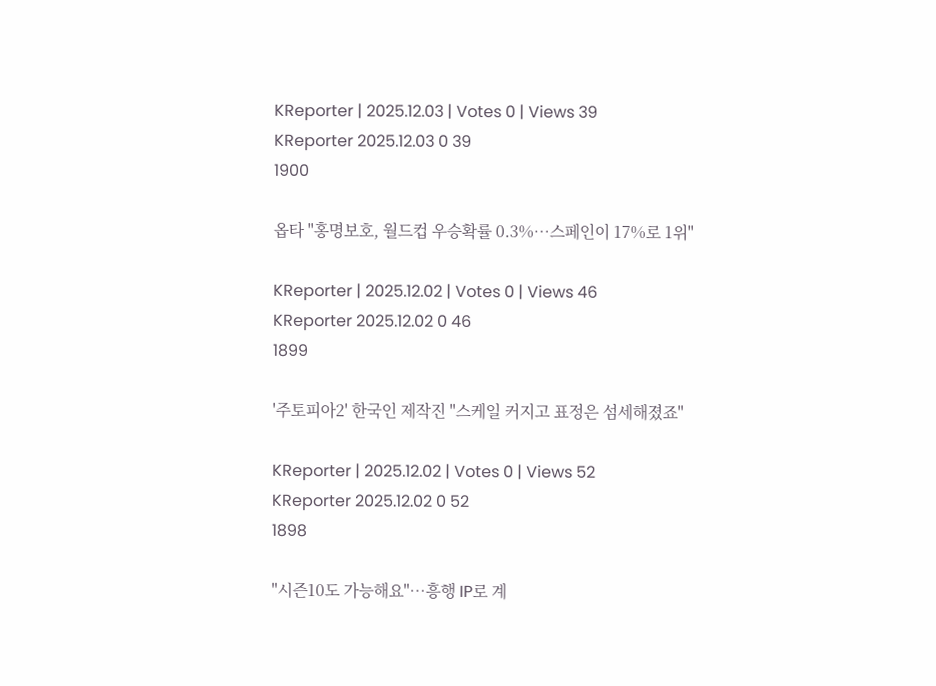KReporter | 2025.12.03 | Votes 0 | Views 39
KReporter 2025.12.03 0 39
1900

옵타 "홍명보호, 월드컵 우승확률 0.3%…스페인이 17%로 1위"

KReporter | 2025.12.02 | Votes 0 | Views 46
KReporter 2025.12.02 0 46
1899

'주토피아2' 한국인 제작진 "스케일 커지고 표정은 섬세해졌죠"

KReporter | 2025.12.02 | Votes 0 | Views 52
KReporter 2025.12.02 0 52
1898

"시즌10도 가능해요"…흥행 IP로 계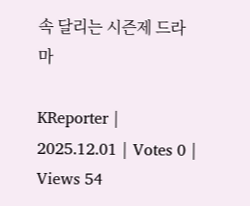속 달리는 시즌제 드라마

KReporter | 2025.12.01 | Votes 0 | Views 54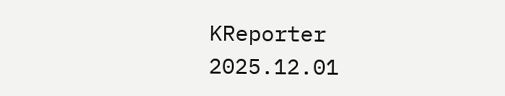KReporter 2025.12.01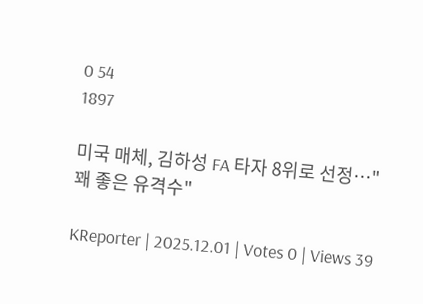0 54
1897

미국 매체, 김하성 FA 타자 8위로 선정…"꽤 좋은 유격수"

KReporter | 2025.12.01 | Votes 0 | Views 39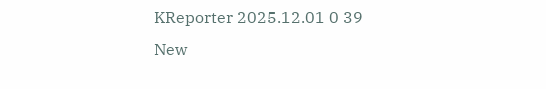KReporter 2025.12.01 0 39
New